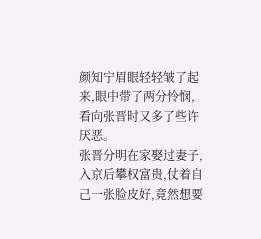颜知宁眉眼轻轻皱了起来,眼中带了两分怜悯,看向张晋时又多了些许厌恶。
张晋分明在家娶过妻子,入京后攀权富贵,仗着自己一张脸皮好,竟然想要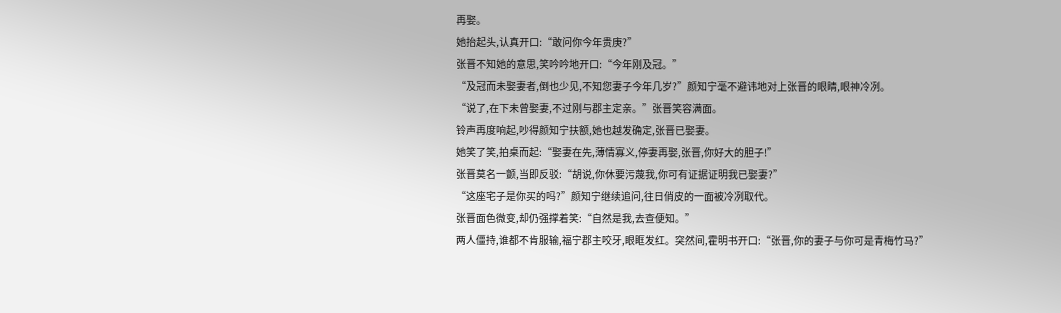再娶。
她抬起头,认真开口:“敢问你今年贵庚?”
张晋不知她的意思,笑吟吟地开口:“今年刚及冠。”
“及冠而未娶妻者,倒也少见,不知您妻子今年几岁?”颜知宁毫不避讳地对上张晋的眼睛,眼神冷冽。
“说了,在下未曾娶妻,不过刚与郡主定亲。”张晋笑容满面。
铃声再度响起,吵得颜知宁扶额,她也越发确定,张晋已娶妻。
她笑了笑,拍桌而起:“娶妻在先,薄情寡义,停妻再娶,张晋,你好大的胆子!”
张晋莫名一颤,当即反驳:“胡说,你休要污蔑我,你可有证据证明我已娶妻?”
“这座宅子是你买的吗?”颜知宁继续追问,往日俏皮的一面被冷冽取代。
张晋面色微变,却仍强撑着笑:“自然是我,去查便知。”
两人僵持,谁都不肯服输,福宁郡主咬牙,眼眶发红。突然间,霍明书开口:“张晋,你的妻子与你可是青梅竹马?”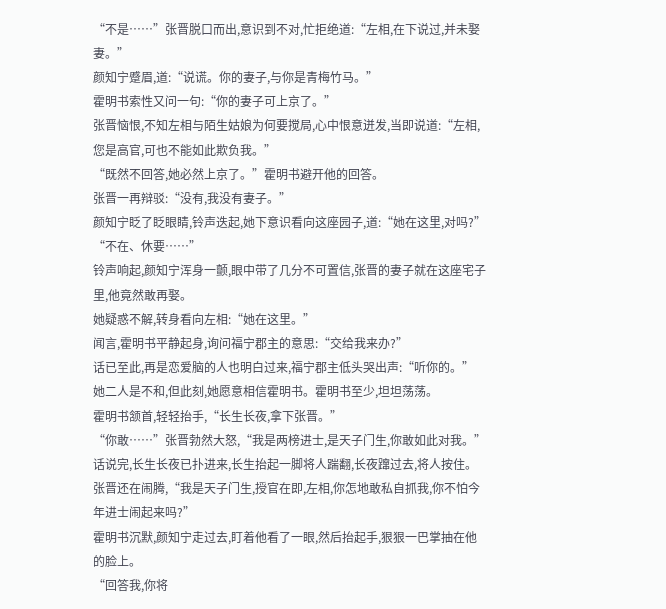“不是……”张晋脱口而出,意识到不对,忙拒绝道:“左相,在下说过,并未娶妻。”
颜知宁蹙眉,道:“说谎。你的妻子,与你是青梅竹马。”
霍明书索性又问一句:“你的妻子可上京了。”
张晋恼恨,不知左相与陌生姑娘为何要搅局,心中恨意迸发,当即说道:“左相,您是高官,可也不能如此欺负我。”
“既然不回答,她必然上京了。”霍明书避开他的回答。
张晋一再辩驳:“没有,我没有妻子。”
颜知宁眨了眨眼睛,铃声迭起,她下意识看向这座园子,道:“她在这里,对吗?”
“不在、休要……”
铃声响起,颜知宁浑身一颤,眼中带了几分不可置信,张晋的妻子就在这座宅子里,他竟然敢再娶。
她疑惑不解,转身看向左相:“她在这里。”
闻言,霍明书平静起身,询问福宁郡主的意思:“交给我来办?”
话已至此,再是恋爱脑的人也明白过来,福宁郡主低头哭出声:“听你的。”
她二人是不和,但此刻,她愿意相信霍明书。霍明书至少,坦坦荡荡。
霍明书颔首,轻轻抬手,“长生长夜,拿下张晋。”
“你敢……”张晋勃然大怒,“我是两榜进士,是天子门生,你敢如此对我。”
话说完,长生长夜已扑进来,长生抬起一脚将人踹翻,长夜蹿过去,将人按住。
张晋还在闹腾,“我是天子门生,授官在即,左相,你怎地敢私自抓我,你不怕今年进士闹起来吗?”
霍明书沉默,颜知宁走过去,盯着他看了一眼,然后抬起手,狠狠一巴掌抽在他的脸上。
“回答我,你将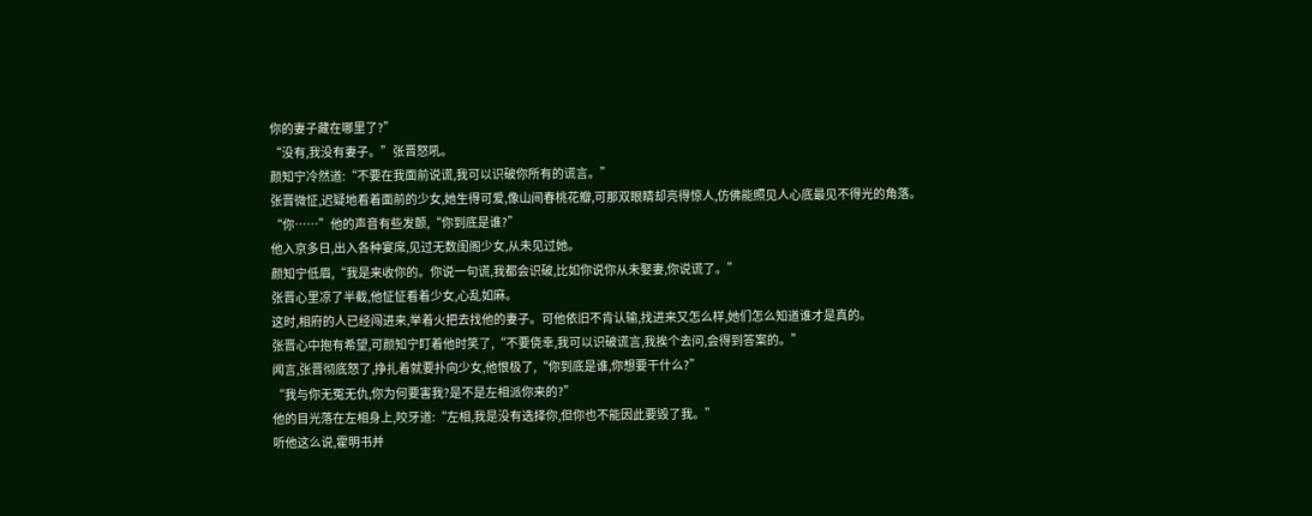你的妻子藏在哪里了?”
“没有,我没有妻子。”张晋怒吼。
颜知宁冷然道:“不要在我面前说谎,我可以识破你所有的谎言。”
张晋微怔,迟疑地看着面前的少女,她生得可爱,像山间春桃花瓣,可那双眼睛却亮得惊人,仿佛能照见人心底最见不得光的角落。
“你……”他的声音有些发颤,“你到底是谁?”
他入京多日,出入各种宴席,见过无数闺阁少女,从未见过她。
颜知宁低眉,“我是来收你的。你说一句谎,我都会识破,比如你说你从未娶妻,你说谎了。”
张晋心里凉了半截,他怔怔看着少女,心乱如麻。
这时,相府的人已经闯进来,举着火把去找他的妻子。可他依旧不肯认输,找进来又怎么样,她们怎么知道谁才是真的。
张晋心中抱有希望,可颜知宁盯着他时笑了,“不要侥幸,我可以识破谎言,我挨个去问,会得到答案的。”
闻言,张晋彻底怒了,挣扎着就要扑向少女,他恨极了,“你到底是谁,你想要干什么?”
“我与你无冤无仇,你为何要害我?是不是左相派你来的?”
他的目光落在左相身上,咬牙道:“左相,我是没有选择你,但你也不能因此要毁了我。”
听他这么说,霍明书并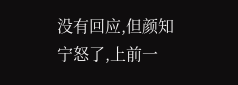没有回应,但颜知宁怒了,上前一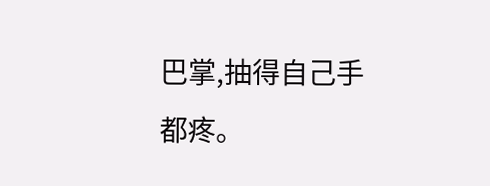巴掌,抽得自己手都疼。